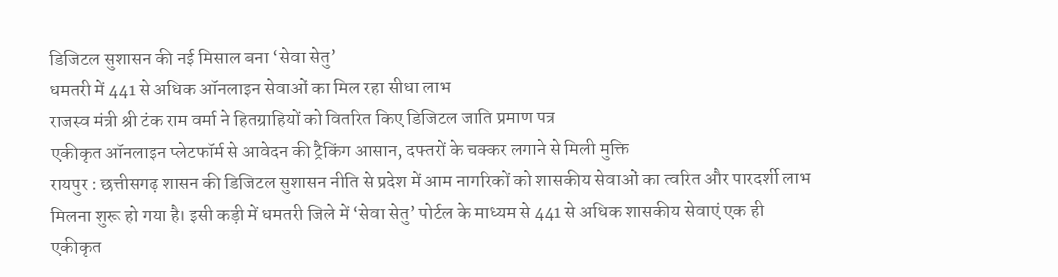डिजिटल सुशासन की नई मिसाल बना ‘सेवा सेतु’
धमतरी में 441 से अधिक ऑनलाइन सेवाओं का मिल रहा सीधा लाभ
राजस्व मंत्री श्री टंक राम वर्मा ने हितग्राहियों को वितरित किए डिजिटल जाति प्रमाण पत्र
एकीकृत ऑनलाइन प्लेटफॉर्म से आवेदन की ट्रैकिंग आसान, दफ्तरों के चक्कर लगाने से मिली मुक्ति
रायपुर : छत्तीसगढ़ शासन की डिजिटल सुशासन नीति से प्रदेश में आम नागरिकों को शासकीय सेवाओं का त्वरित और पारदर्शी लाभ मिलना शुरू हो गया है। इसी कड़ी में धमतरी जिले में ‘सेवा सेतु’ पोर्टल के माध्यम से 441 से अधिक शासकीय सेवाएं एक ही एकीकृत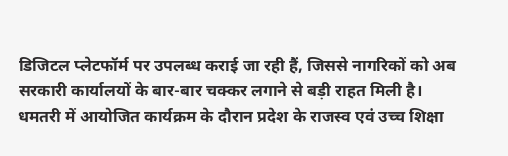डिजिटल प्लेटफॉर्म पर उपलब्ध कराई जा रही हैं, जिससे नागरिकों को अब सरकारी कार्यालयों के बार-बार चक्कर लगाने से बड़ी राहत मिली है।
धमतरी में आयोजित कार्यक्रम के दौरान प्रदेश के राजस्व एवं उच्च शिक्षा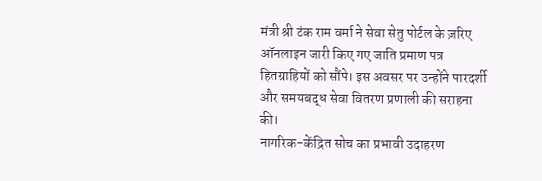मंत्री श्री टंक राम वर्मा ने सेवा सेतु पोर्टल के ज़रिए ऑनलाइन जारी किए गए जाति प्रमाण पत्र हितग्राहियों को सौंपे। इस अवसर पर उन्होंने पारदर्शी और समयबद्ध सेवा वितरण प्रणाली की सराहना की।
नागरिक-केंद्रित सोच का प्रभावी उदाहरण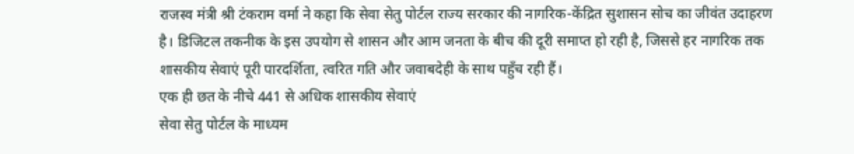राजस्व मंत्री श्री टंकराम वर्मा ने कहा कि सेवा सेतु पोर्टल राज्य सरकार की नागरिक-केंद्रित सुशासन सोच का जीवंत उदाहरण है। डिजिटल तकनीक के इस उपयोग से शासन और आम जनता के बीच की दूरी समाप्त हो रही है, जिससे हर नागरिक तक शासकीय सेवाएं पूरी पारदर्शिता, त्वरित गति और जवाबदेही के साथ पहुँच रही हैं।
एक ही छत के नीचे 441 से अधिक शासकीय सेवाएं
सेवा सेतु पोर्टल के माध्यम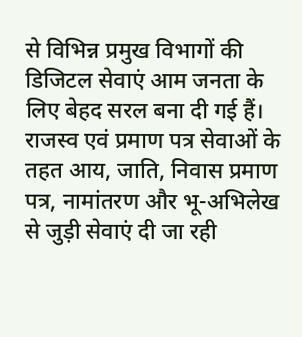से विभिन्न प्रमुख विभागों की डिजिटल सेवाएं आम जनता के लिए बेहद सरल बना दी गई हैं। राजस्व एवं प्रमाण पत्र सेवाओं के तहत आय, जाति, निवास प्रमाण पत्र, नामांतरण और भू-अभिलेख से जुड़ी सेवाएं दी जा रही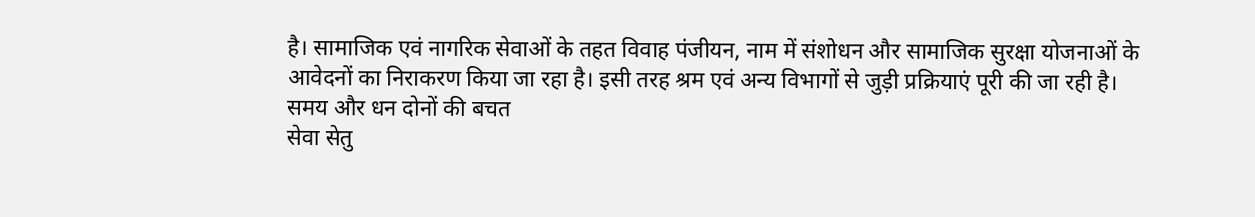है। सामाजिक एवं नागरिक सेवाओं के तहत विवाह पंजीयन, नाम में संशोधन और सामाजिक सुरक्षा योजनाओं के आवेदनों का निराकरण किया जा रहा है। इसी तरह श्रम एवं अन्य विभागों से जुड़ी प्रक्रियाएं पूरी की जा रही है।
समय और धन दोनों की बचत
सेवा सेतु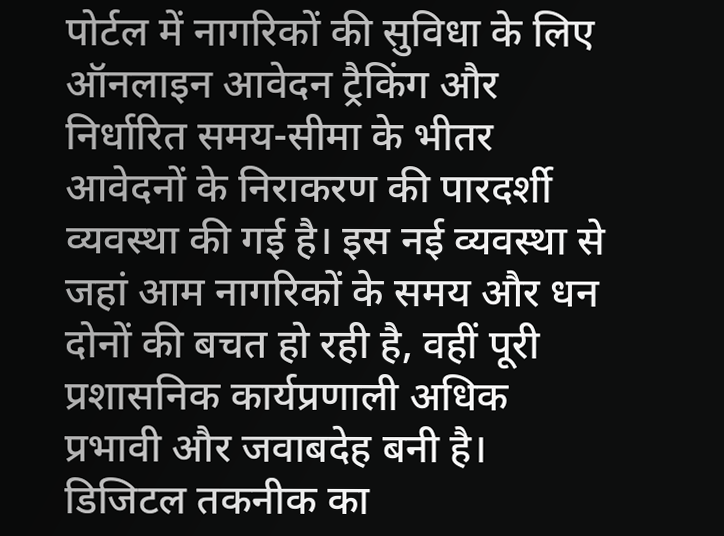पोर्टल में नागरिकों की सुविधा के लिए ऑनलाइन आवेदन ट्रैकिंग और निर्धारित समय-सीमा के भीतर आवेदनों के निराकरण की पारदर्शी व्यवस्था की गई है। इस नई व्यवस्था से जहां आम नागरिकों के समय और धन दोनों की बचत हो रही है, वहीं पूरी प्रशासनिक कार्यप्रणाली अधिक प्रभावी और जवाबदेह बनी है।
डिजिटल तकनीक का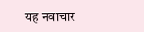यह नवाचार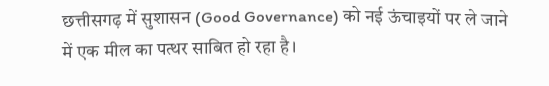छत्तीसगढ़ में सुशासन (Good Governance) को नई ऊंचाइयों पर ले जाने में एक मील का पत्थर साबित हो रहा है।